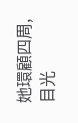她環顧四周,目光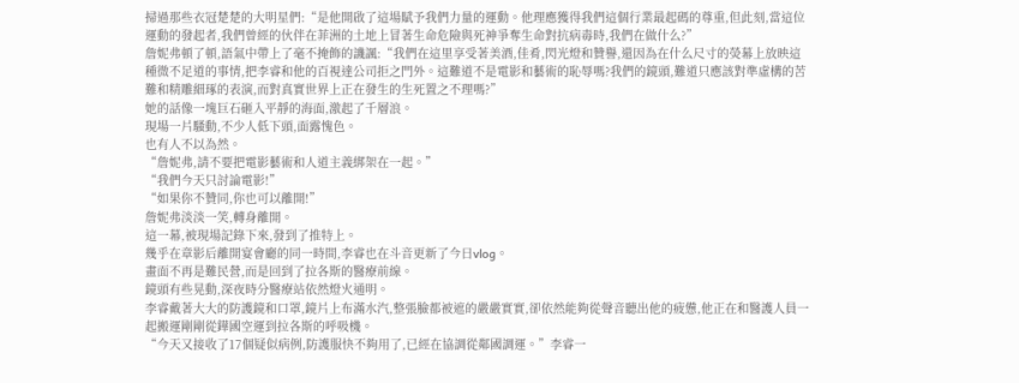掃過那些衣冠楚楚的大明星們:“是他開啟了這場賦予我們力量的運動。他理應獲得我們這個行業最起碼的尊重,但此刻,當這位運動的發起者,我們曾經的伙伴在菲洲的土地上冒著生命危險與死神爭奪生命對抗病毒時,我們在做什么?”
詹妮弗頓了頓,語氣中帶上了毫不掩飾的譏諷:“我們在這里享受著美酒,佳肴,閃光燈和贊譽,還因為在什么尺寸的熒幕上放映這種微不足道的事情,把李睿和他的百視達公司拒之門外。這難道不是電影和藝術的恥辱嗎?我們的鏡頭,難道只應該對準虛構的苦難和精雕細琢的表演,而對真實世界上正在發生的生死置之不理嗎?”
她的話像一塊巨石砸入平靜的海面,激起了千層浪。
現場一片騷動,不少人低下頭,面露愧色。
也有人不以為然。
“詹妮弗,請不要把電影藝術和人道主義綁架在一起。”
“我們今天只討論電影!”
“如果你不贊同,你也可以離開!”
詹妮弗淡淡一笑,轉身離開。
這一幕,被現場記錄下來,發到了推特上。
幾乎在章影后離開宴會廳的同一時間,李睿也在斗音更新了今日vlog。
畫面不再是難民營,而是回到了拉各斯的醫療前線。
鏡頭有些晃動,深夜時分醫療站依然燈火通明。
李睿戴著大大的防護鏡和口罩,鏡片上布滿水汽,整張臉都被遮的嚴嚴實實,卻依然能夠從聲音聽出他的疲憊,他正在和醫護人員一起搬運剛剛從鏵國空運到拉各斯的呼吸機。
“今天又接收了17個疑似病例,防護服快不夠用了,已經在協調從鄰國調運。”李睿一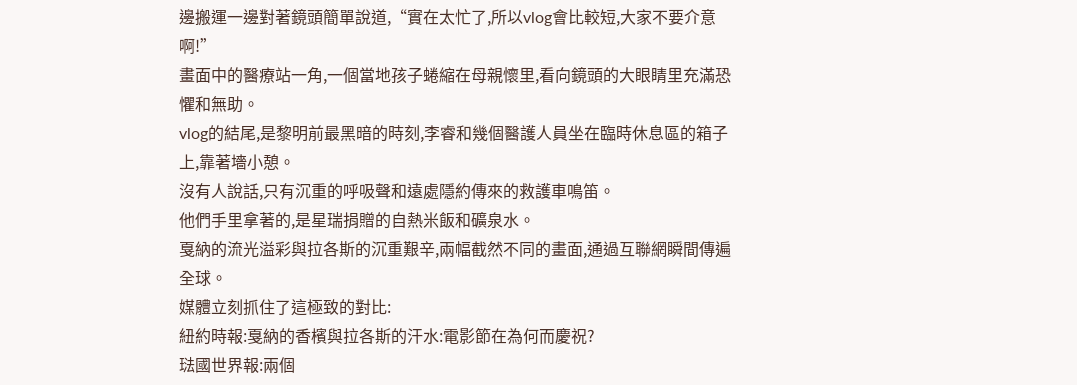邊搬運一邊對著鏡頭簡單說道,“實在太忙了,所以vlog會比較短,大家不要介意啊!”
畫面中的醫療站一角,一個當地孩子蜷縮在母親懷里,看向鏡頭的大眼睛里充滿恐懼和無助。
vlog的結尾,是黎明前最黑暗的時刻,李睿和幾個醫護人員坐在臨時休息區的箱子上,靠著墻小憩。
沒有人說話,只有沉重的呼吸聲和遠處隱約傳來的救護車鳴笛。
他們手里拿著的,是星瑞捐贈的自熱米飯和礦泉水。
戛納的流光溢彩與拉各斯的沉重艱辛,兩幅截然不同的畫面,通過互聯網瞬間傳遍全球。
媒體立刻抓住了這極致的對比:
紐約時報:戛納的香檳與拉各斯的汗水:電影節在為何而慶祝?
琺國世界報:兩個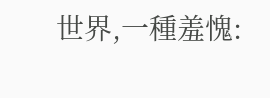世界,一種羞愧: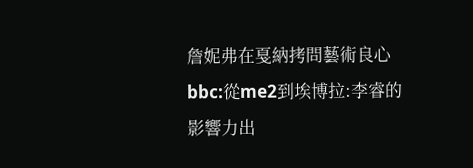詹妮弗在戛納拷問藝術良心
bbc:從me2到埃博拉:李睿的影響力出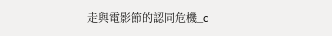走與電影節的認同危機_c